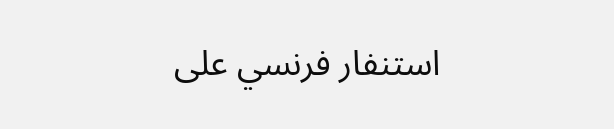استنفار فرنسي على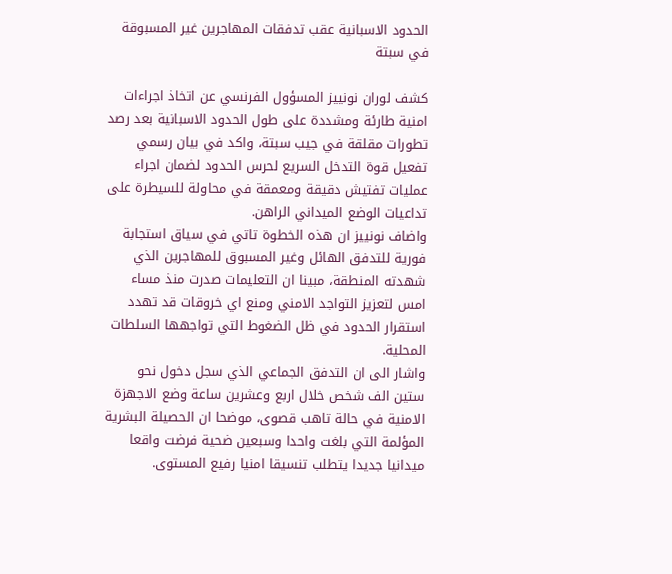الحدود الاسبانية عقب تدفقات المهاجرين غير المسبوقة في سبتة

كشف لوران نونييز المسؤول الفرنسي عن اتخاذ اجراءات امنية طارئة ومشددة على طول الحدود الاسبانية بعد رصد تطورات مقلقة في جيب سبتة، واكد في بيان رسمي تفعيل قوة التدخل السريع لحرس الحدود لضمان اجراء عمليات تفتيش دقيقة ومعمقة في محاولة للسيطرة على تداعيات الوضع الميداني الراهن.
واضاف نونييز ان هذه الخطوة تاتي في سياق استجابة فورية للتدفق الهائل وغير المسبوق للمهاجرين الذي شهدته المنطقة، مبينا ان التعليمات صدرت منذ مساء امس لتعزيز التواجد الامني ومنع اي خروقات قد تهدد استقرار الحدود في ظل الضغوط التي تواجهها السلطات المحلية.
واشار الى ان التدفق الجماعي الذي سجل دخول نحو ستين الف شخص خلال اربع وعشرين ساعة وضع الاجهزة الامنية في حالة تاهب قصوى، موضحا ان الحصيلة البشرية المؤلمة التي بلغت واحدا وسبعين ضحية فرضت واقعا ميدانيا جديدا يتطلب تنسيقا امنيا رفيع المستوى.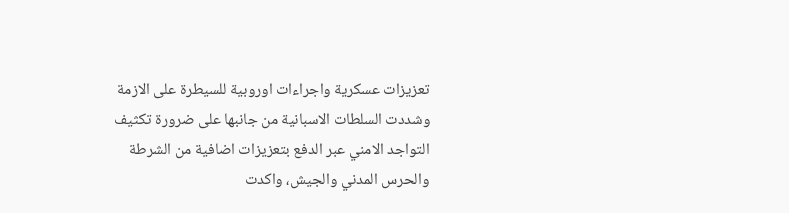تعزيزات عسكرية واجراءات اوروبية للسيطرة على الازمة
وشددت السلطات الاسبانية من جانبها على ضرورة تكثيف التواجد الامني عبر الدفع بتعزيزات اضافية من الشرطة والحرس المدني والجيش، واكدت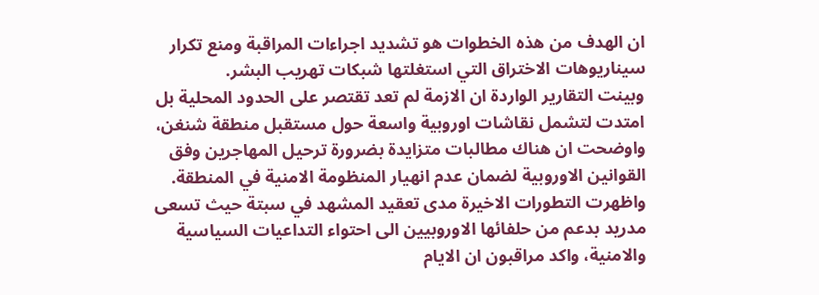ان الهدف من هذه الخطوات هو تشديد اجراءات المراقبة ومنع تكرار سيناريوهات الاختراق التي استغلتها شبكات تهريب البشر.
وبينت التقارير الواردة ان الازمة لم تعد تقتصر على الحدود المحلية بل امتدت لتشمل نقاشات اوروبية واسعة حول مستقبل منطقة شنغن، واوضحت ان هناك مطالبات متزايدة بضرورة ترحيل المهاجرين وفق القوانين الاوروبية لضمان عدم انهيار المنظومة الامنية في المنطقة.
واظهرت التطورات الاخيرة مدى تعقيد المشهد في سبتة حيث تسعى مدريد بدعم من حلفائها الاوروبيين الى احتواء التداعيات السياسية والامنية، واكد مراقبون ان الايام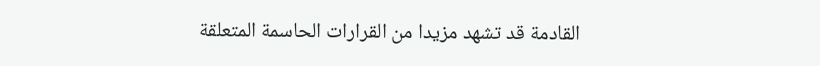القادمة قد تشهد مزيدا من القرارات الحاسمة المتعلقة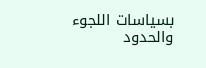بسياسات اللجوء والحدود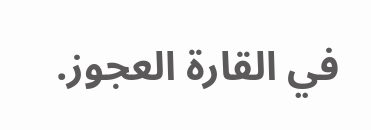في القارة العجوز.